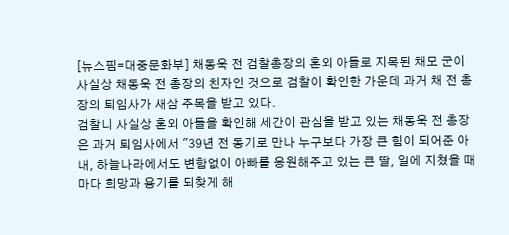[뉴스핌=대중문화부] 채동욱 전 검찰총장의 혼외 아들로 지목된 채모 군이 사실상 채동욱 전 총장의 친자인 것으로 검찰이 확인한 가운데 과거 채 전 총장의 퇴임사가 새삼 주목을 받고 있다.
검찰니 사실상 혼외 아들을 확인해 세간이 관심을 받고 있는 채동욱 전 총장은 과거 퇴임사에서 "39년 전 동기로 만나 누구보다 가장 큰 힘이 되어준 아내, 하늘나라에서도 변함없이 아빠를 응원해주고 있는 큰 딸, 일에 지쳤을 때마다 희망과 용기를 되찾게 해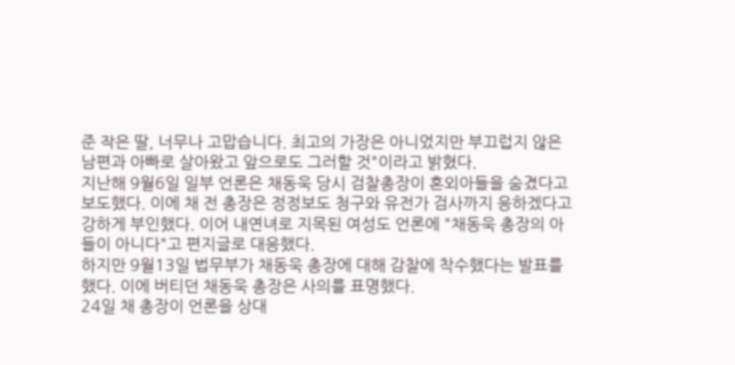준 작은 딸, 너무나 고맙습니다. 최고의 가장은 아니었지만 부끄럽지 않은 남편과 아빠로 살아왔고 앞으로도 그러할 것"이라고 밝혔다.
지난해 9월6일 일부 언론은 채동욱 당시 검찰총장이 혼외아들을 숨겼다고 보도했다. 이에 채 전 총장은 정정보도 청구와 유전가 검사까지 응하겠다고 강하게 부인했다. 이어 내연녀로 지목된 여성도 언론에 "채동욱 총장의 아들이 아니다"고 편지글로 대응했다.
하지만 9월13일 법무부가 채동욱 총장에 대해 감찰에 착수했다는 발표를 했다. 이에 버티던 채동욱 총장은 사의를 표명했다.
24일 채 총장이 언론을 상대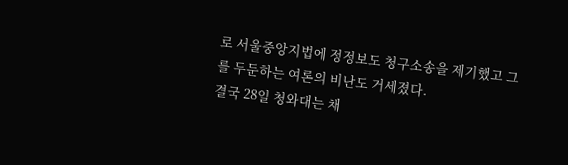로 서울중앙지법에 정정보도 청구소송을 제기했고 그를 두둔하는 여론의 비난도 거세졌다.
결국 28일 청와대는 채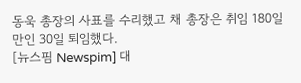동욱 총장의 사표를 수리했고 채 총장은 취임 180일 만인 30일 퇴임했다.
[뉴스핌 Newspim] 대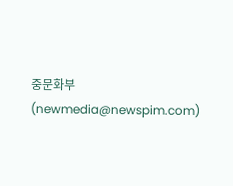중문화부 (newmedia@newspim.com)